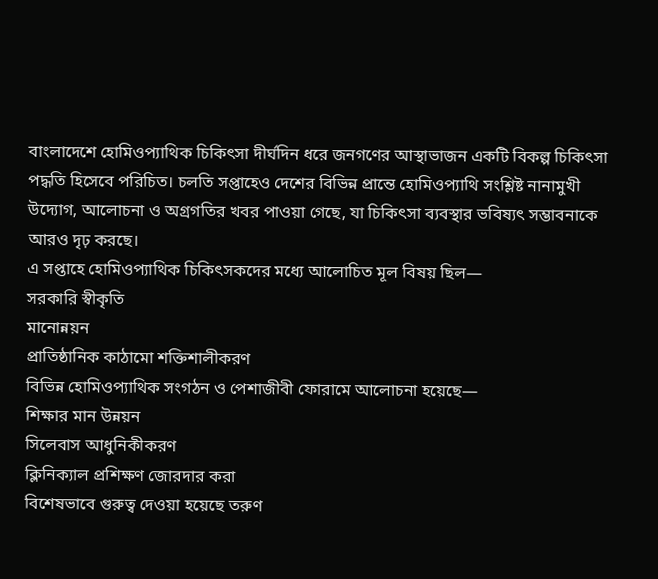বাংলাদেশে হোমিওপ্যাথিক চিকিৎসা দীর্ঘদিন ধরে জনগণের আস্থাভাজন একটি বিকল্প চিকিৎসা পদ্ধতি হিসেবে পরিচিত। চলতি সপ্তাহেও দেশের বিভিন্ন প্রান্তে হোমিওপ্যাথি সংশ্লিষ্ট নানামুখী উদ্যোগ, আলোচনা ও অগ্রগতির খবর পাওয়া গেছে, যা চিকিৎসা ব্যবস্থার ভবিষ্যৎ সম্ভাবনাকে আরও দৃঢ় করছে।
এ সপ্তাহে হোমিওপ্যাথিক চিকিৎসকদের মধ্যে আলোচিত মূল বিষয় ছিল—
সরকারি স্বীকৃতি
মানোন্নয়ন
প্রাতিষ্ঠানিক কাঠামো শক্তিশালীকরণ
বিভিন্ন হোমিওপ্যাথিক সংগঠন ও পেশাজীবী ফোরামে আলোচনা হয়েছে—
শিক্ষার মান উন্নয়ন
সিলেবাস আধুনিকীকরণ
ক্লিনিক্যাল প্রশিক্ষণ জোরদার করা
বিশেষভাবে গুরুত্ব দেওয়া হয়েছে তরুণ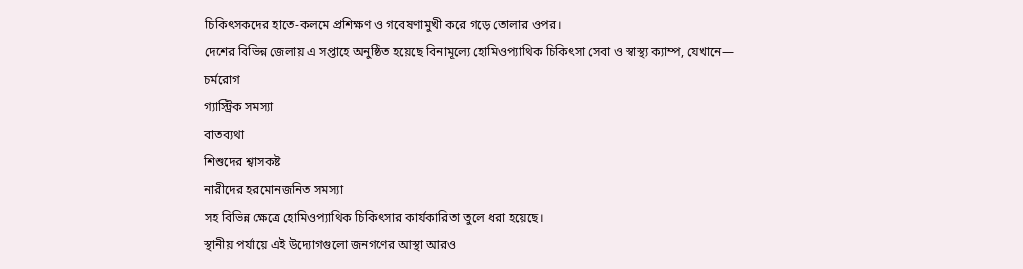চিকিৎসকদের হাতে-কলমে প্রশিক্ষণ ও গবেষণামুখী করে গড়ে তোলার ওপর।
দেশের বিভিন্ন জেলায় এ সপ্তাহে অনুষ্ঠিত হয়েছে বিনামূল্যে হোমিওপ্যাথিক চিকিৎসা সেবা ও স্বাস্থ্য ক্যাম্প, যেখানে—
চর্মরোগ
গ্যাস্ট্রিক সমস্যা
বাতব্যথা
শিশুদের শ্বাসকষ্ট
নারীদের হরমোনজনিত সমস্যা
সহ বিভিন্ন ক্ষেত্রে হোমিওপ্যাথিক চিকিৎসার কার্যকারিতা তুলে ধরা হয়েছে।
স্থানীয় পর্যায়ে এই উদ্যোগগুলো জনগণের আস্থা আরও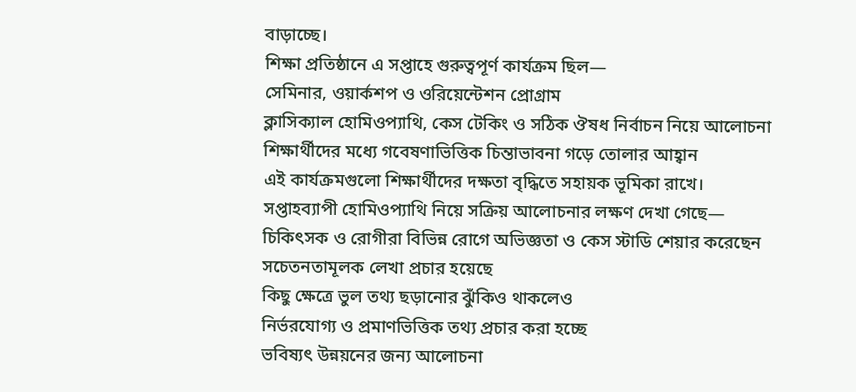বাড়াচ্ছে।
শিক্ষা প্রতিষ্ঠানে এ সপ্তাহে গুরুত্বপূর্ণ কার্যক্রম ছিল—
সেমিনার, ওয়ার্কশপ ও ওরিয়েন্টেশন প্রোগ্রাম
ক্লাসিক্যাল হোমিওপ্যাথি, কেস টেকিং ও সঠিক ঔষধ নির্বাচন নিয়ে আলোচনা
শিক্ষার্থীদের মধ্যে গবেষণাভিত্তিক চিন্তাভাবনা গড়ে তোলার আহ্বান
এই কার্যক্রমগুলো শিক্ষার্থীদের দক্ষতা বৃদ্ধিতে সহায়ক ভূমিকা রাখে।
সপ্তাহব্যাপী হোমিওপ্যাথি নিয়ে সক্রিয় আলোচনার লক্ষণ দেখা গেছে—
চিকিৎসক ও রোগীরা বিভিন্ন রোগে অভিজ্ঞতা ও কেস স্টাডি শেয়ার করেছেন
সচেতনতামূলক লেখা প্রচার হয়েছে
কিছু ক্ষেত্রে ভুল তথ্য ছড়ানোর ঝুঁকিও থাকলেও
নির্ভরযোগ্য ও প্রমাণভিত্তিক তথ্য প্রচার করা হচ্ছে
ভবিষ্যৎ উন্নয়নের জন্য আলোচনা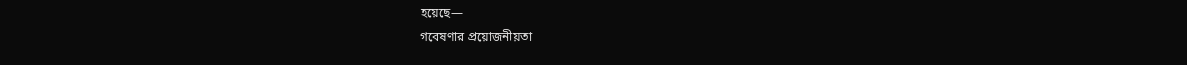হয়েছে—
গবেষণার প্রয়োজনীয়তা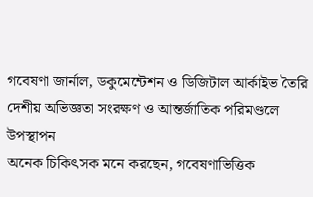গবেষণা জার্নাল, ডকুমেন্টেশন ও ডিজিটাল আর্কাইভ তৈরি
দেশীয় অভিজ্ঞতা সংরক্ষণ ও আন্তর্জাতিক পরিমণ্ডলে উপস্থাপন
অনেক চিকিৎসক মনে করছেন, গবেষণাভিত্তিক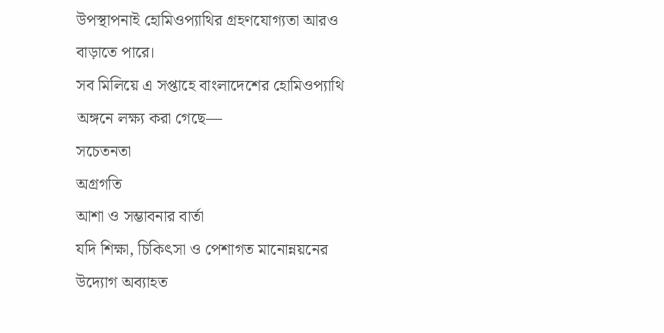উপস্থাপনাই হোমিওপ্যাথির গ্রহণযোগ্যতা আরও বাড়াতে পারে।
সব মিলিয়ে এ সপ্তাহে বাংলাদেশের হোমিওপ্যাথি অঙ্গনে লক্ষ্য করা গেছে—
সচেতনতা
অগ্রগতি
আশা ও সম্ভাবনার বার্তা
যদি শিক্ষা, চিকিৎসা ও পেশাগত মানোন্নয়নের উদ্যোগ অব্যাহত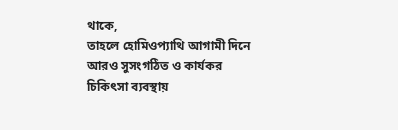থাকে,
তাহলে হোমিওপ্যাথি আগামী দিনে আরও সুসংগঠিত ও কার্যকর চিকিৎসা ব্যবস্থায়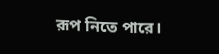রূপ নিতে পারে।